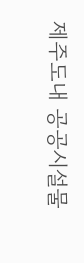제주도내 공공시설물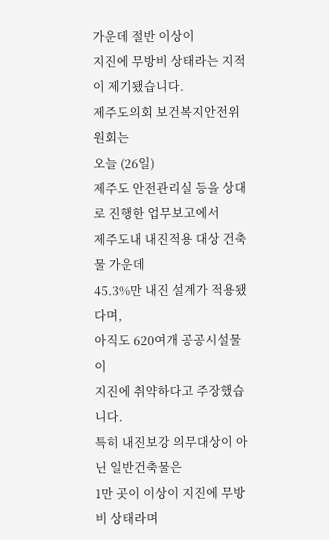가운데 절반 이상이
지진에 무방비 상태라는 지적이 제기됐습니다.
제주도의회 보건복지안전위원회는
오늘 (26일)
제주도 안전관리실 등을 상대로 진행한 업무보고에서
제주도내 내진적용 대상 건축물 가운데
45.3%만 내진 설계가 적용됐다며,
아직도 620여개 공공시설물이
지진에 취약하다고 주장했습니다.
특히 내진보강 의무대상이 아닌 일반건축물은
1만 곳이 이상이 지진에 무방비 상태라며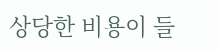상당한 비용이 들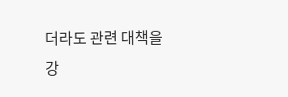더라도 관련 대책을 강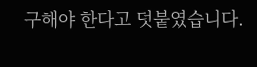구해야 한다고 덧붙였습니다.